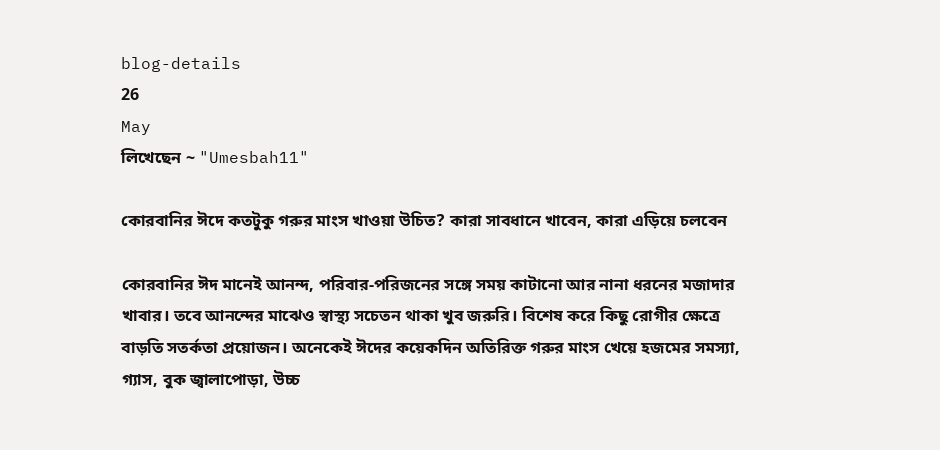blog-details
26
May
লিখেছেন ~ "Umesbah11"

কোরবানির ঈদে কতটুকু গরুর মাংস খাওয়া উচিত? কারা সাবধানে খাবেন, কারা এড়িয়ে চলবেন

কোরবানির ঈদ মানেই আনন্দ, পরিবার-পরিজনের সঙ্গে সময় কাটানো আর নানা ধরনের মজাদার খাবার। তবে আনন্দের মাঝেও স্বাস্থ্য সচেতন থাকা খুব জরুরি। বিশেষ করে কিছু রোগীর ক্ষেত্রে বাড়তি সতর্কতা প্রয়োজন। অনেকেই ঈদের কয়েকদিন অতিরিক্ত গরুর মাংস খেয়ে হজমের সমস্যা, গ্যাস, বুক জ্বালাপোড়া, উচ্চ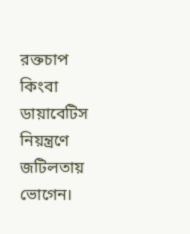রক্তচাপ কিংবা ডায়াবেটিস নিয়ন্ত্রণে জটিলতায় ভোগেন।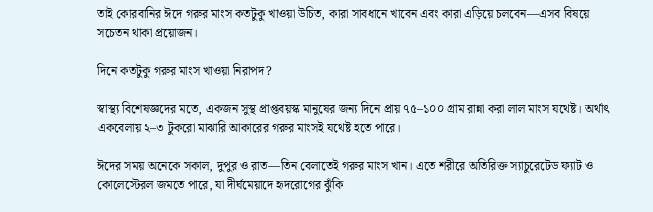তাই কোরবানির ঈদে গরুর মাংস কতটুকু খাওয়া উচিত, কারা সাবধানে খাবেন এবং কারা এড়িয়ে চলবেন—এসব বিষয়ে সচেতন থাকা প্রয়োজন।

দিনে কতটুকু গরুর মাংস খাওয়া নিরাপদ?

স্বাস্থ্য বিশেষজ্ঞদের মতে, একজন সুস্থ প্রাপ্তবয়স্ক মানুষের জন্য দিনে প্রায় ৭৫–১০০ গ্রাম রান্না করা লাল মাংস যথেষ্ট। অর্থাৎ একবেলায় ২–৩ টুকরো মাঝারি আকারের গরুর মাংসই যথেষ্ট হতে পারে।

ঈদের সময় অনেকে সকাল, দুপুর ও রাত—তিন বেলাতেই গরুর মাংস খান। এতে শরীরে অতিরিক্ত স্যাচুরেটেড ফ্যাট ও কোলেস্টেরল জমতে পারে, যা দীর্ঘমেয়াদে হৃদরোগের ঝুঁকি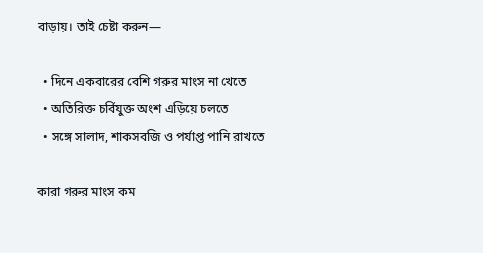বাড়ায়। তাই চেষ্টা করুন—

  • দিনে একবারের বেশি গরুর মাংস না খেতে
  • অতিরিক্ত চর্বিযুক্ত অংশ এড়িয়ে চলতে
  • সঙ্গে সালাদ, শাকসবজি ও পর্যাপ্ত পানি রাখতে

কারা গরুর মাংস কম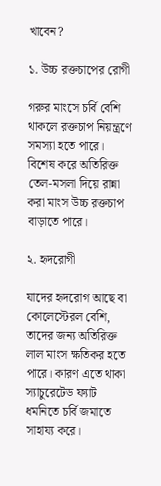খাবেন?

১. উচ্চ রক্তচাপের রোগী

গরুর মাংসে চর্বি বেশি থাকলে রক্তচাপ নিয়ন্ত্রণে সমস্যা হতে পারে। বিশেষ করে অতিরিক্ত তেল-মসলা দিয়ে রান্না করা মাংস উচ্চ রক্তচাপ বাড়াতে পারে।

২. হৃদরোগী

যাদের হৃদরোগ আছে বা কোলেস্টেরল বেশি, তাদের জন্য অতিরিক্ত লাল মাংস ক্ষতিকর হতে পারে। কারণ এতে থাকা স্যাচুরেটেড ফ্যাট ধমনিতে চর্বি জমাতে সাহায্য করে।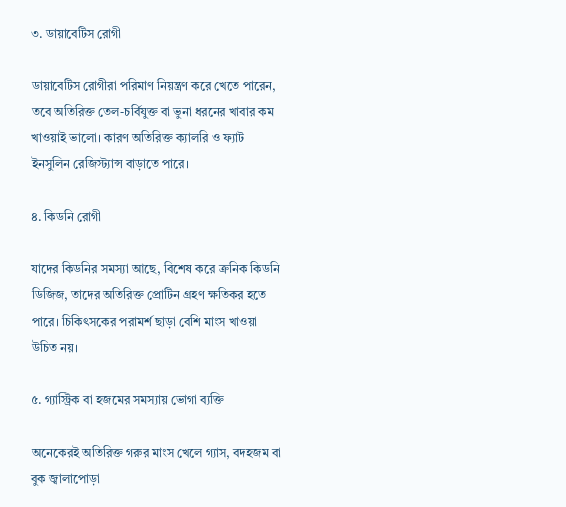৩. ডায়াবেটিস রোগী

ডায়াবেটিস রোগীরা পরিমাণ নিয়ন্ত্রণ করে খেতে পারেন, তবে অতিরিক্ত তেল-চর্বিযুক্ত বা ভুনা ধরনের খাবার কম খাওয়াই ভালো। কারণ অতিরিক্ত ক্যালরি ও ফ্যাট ইনসুলিন রেজিস্ট্যান্স বাড়াতে পারে।

৪. কিডনি রোগী

যাদের কিডনির সমস্যা আছে, বিশেষ করে ক্রনিক কিডনি ডিজিজ, তাদের অতিরিক্ত প্রোটিন গ্রহণ ক্ষতিকর হতে পারে। চিকিৎসকের পরামর্শ ছাড়া বেশি মাংস খাওয়া উচিত নয়।

৫. গ্যাস্ট্রিক বা হজমের সমস্যায় ভোগা ব্যক্তি

অনেকেরই অতিরিক্ত গরুর মাংস খেলে গ্যাস, বদহজম বা বুক জ্বালাপোড়া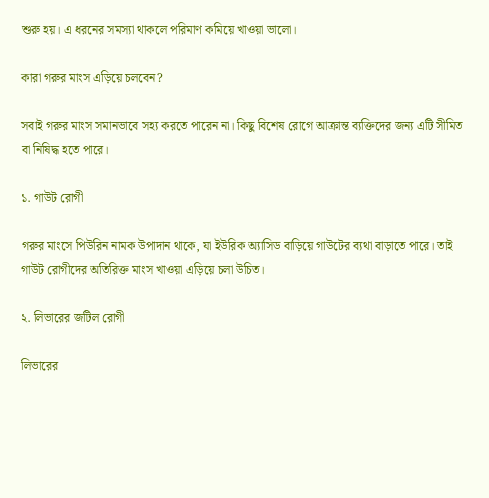শুরু হয়। এ ধরনের সমস্যা থাকলে পরিমাণ কমিয়ে খাওয়া ভালো।

কারা গরুর মাংস এড়িয়ে চলবেন?

সবাই গরুর মাংস সমানভাবে সহ্য করতে পারেন না। কিছু বিশেষ রোগে আক্রান্ত ব্যক্তিদের জন্য এটি সীমিত বা নিষিদ্ধ হতে পারে।

১. গাউট রোগী

গরুর মাংসে পিউরিন নামক উপাদান থাকে, যা ইউরিক অ্যাসিড বাড়িয়ে গাউটের ব্যথা বাড়াতে পারে। তাই গাউট রোগীদের অতিরিক্ত মাংস খাওয়া এড়িয়ে চলা উচিত।

২. লিভারের জটিল রোগী

লিভারের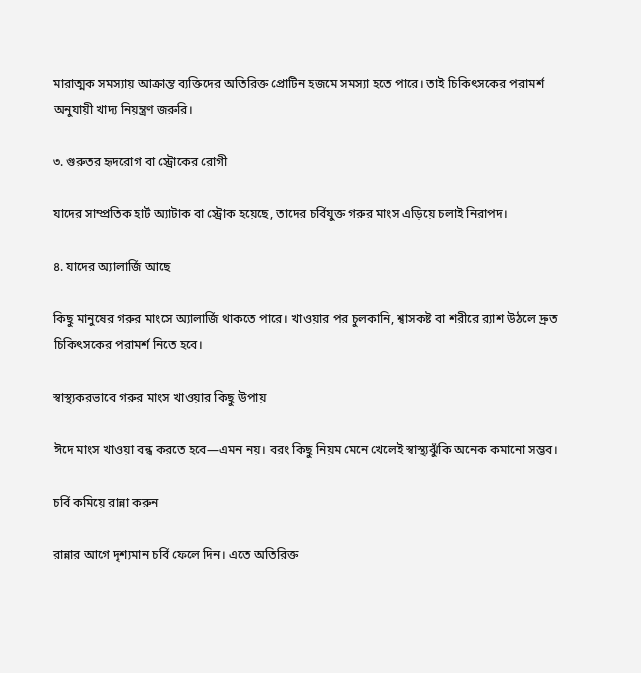মারাত্মক সমস্যায় আক্রান্ত ব্যক্তিদের অতিরিক্ত প্রোটিন হজমে সমস্যা হতে পারে। তাই চিকিৎসকের পরামর্শ অনুযায়ী খাদ্য নিয়ন্ত্রণ জরুরি।

৩. গুরুতর হৃদরোগ বা স্ট্রোকের রোগী

যাদের সাম্প্রতিক হার্ট অ্যাটাক বা স্ট্রোক হয়েছে, তাদের চর্বিযুক্ত গরুর মাংস এড়িয়ে চলাই নিরাপদ।

৪. যাদের অ্যালার্জি আছে

কিছু মানুষের গরুর মাংসে অ্যালার্জি থাকতে পারে। খাওয়ার পর চুলকানি, শ্বাসকষ্ট বা শরীরে র‍্যাশ উঠলে দ্রুত চিকিৎসকের পরামর্শ নিতে হবে।

স্বাস্থ্যকরভাবে গরুর মাংস খাওয়ার কিছু উপায়

ঈদে মাংস খাওয়া বন্ধ করতে হবে—এমন নয়। বরং কিছু নিয়ম মেনে খেলেই স্বাস্থ্যঝুঁকি অনেক কমানো সম্ভব।

চর্বি কমিয়ে রান্না করুন

রান্নার আগে দৃশ্যমান চর্বি ফেলে দিন। এতে অতিরিক্ত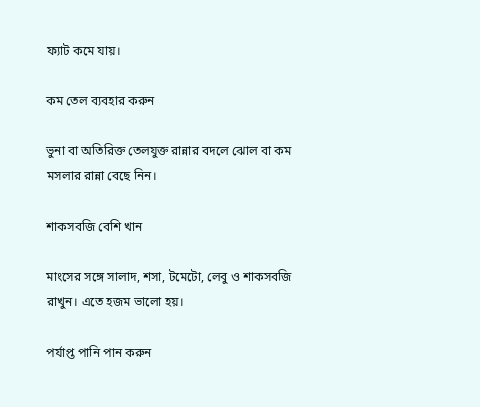ফ্যাট কমে যায়।

কম তেল ব্যবহার করুন

ভুনা বা অতিরিক্ত তেলযুক্ত রান্নার বদলে ঝোল বা কম মসলার রান্না বেছে নিন।

শাকসবজি বেশি খান

মাংসের সঙ্গে সালাদ, শসা, টমেটো, লেবু ও শাকসবজি রাখুন। এতে হজম ভালো হয়।

পর্যাপ্ত পানি পান করুন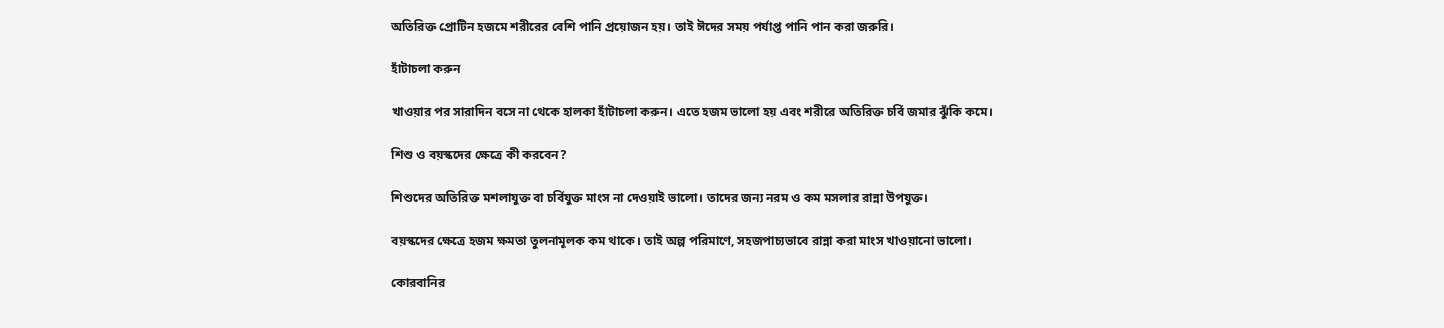অতিরিক্ত প্রোটিন হজমে শরীরের বেশি পানি প্রয়োজন হয়। তাই ঈদের সময় পর্যাপ্ত পানি পান করা জরুরি।

হাঁটাচলা করুন

খাওয়ার পর সারাদিন বসে না থেকে হালকা হাঁটাচলা করুন। এতে হজম ভালো হয় এবং শরীরে অতিরিক্ত চর্বি জমার ঝুঁকি কমে।

শিশু ও বয়স্কদের ক্ষেত্রে কী করবেন?

শিশুদের অতিরিক্ত মশলাযুক্ত বা চর্বিযুক্ত মাংস না দেওয়াই ভালো। তাদের জন্য নরম ও কম মসলার রান্না উপযুক্ত।

বয়স্কদের ক্ষেত্রে হজম ক্ষমতা তুলনামূলক কম থাকে। তাই অল্প পরিমাণে, সহজপাচ্যভাবে রান্না করা মাংস খাওয়ানো ভালো।

কোরবানির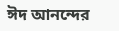ঈদ আনন্দের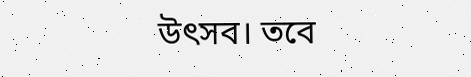উৎসব। তবে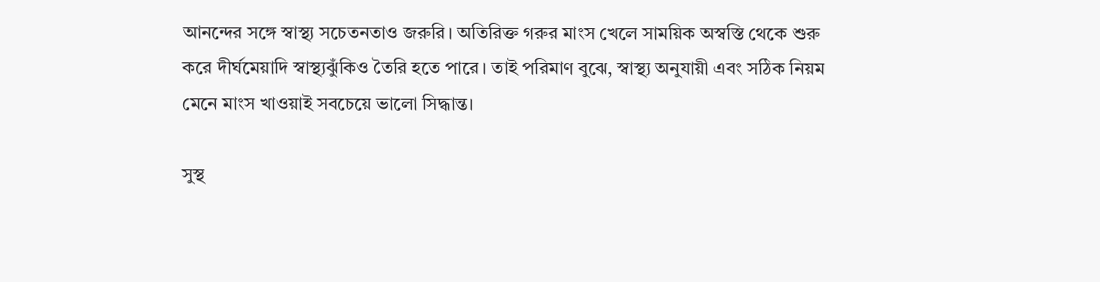আনন্দের সঙ্গে স্বাস্থ্য সচেতনতাও জরুরি। অতিরিক্ত গরুর মাংস খেলে সাময়িক অস্বস্তি থেকে শুরু করে দীর্ঘমেয়াদি স্বাস্থ্যঝুঁকিও তৈরি হতে পারে। তাই পরিমাণ বুঝে, স্বাস্থ্য অনুযায়ী এবং সঠিক নিয়ম মেনে মাংস খাওয়াই সবচেয়ে ভালো সিদ্ধান্ত।

সুস্থ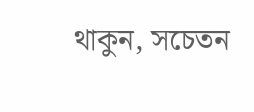থাকুন, সচেতন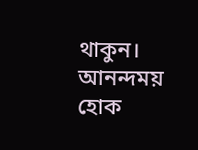থাকুন। আনন্দময় হোক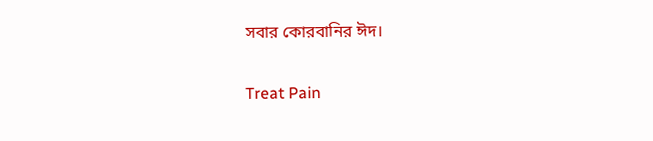সবার কোরবানির ঈদ।

Treat Pain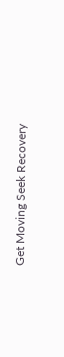Get Moving Seek Recovery